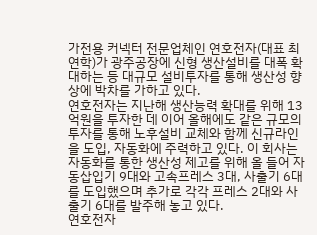가전용 커넥터 전문업체인 연호전자(대표 최연학)가 광주공장에 신형 생산설비를 대폭 확대하는 등 대규모 설비투자를 통해 생산성 향상에 박차를 가하고 있다.
연호전자는 지난해 생산능력 확대를 위해 13억원을 투자한 데 이어 올해에도 같은 규모의 투자를 통해 노후설비 교체와 함께 신규라인을 도입, 자동화에 주력하고 있다. 이 회사는 자동화를 통한 생산성 제고를 위해 올 들어 자동삽입기 9대와 고속프레스 3대, 사출기 6대를 도입했으며 추가로 각각 프레스 2대와 사출기 6대를 발주해 놓고 있다.
연호전자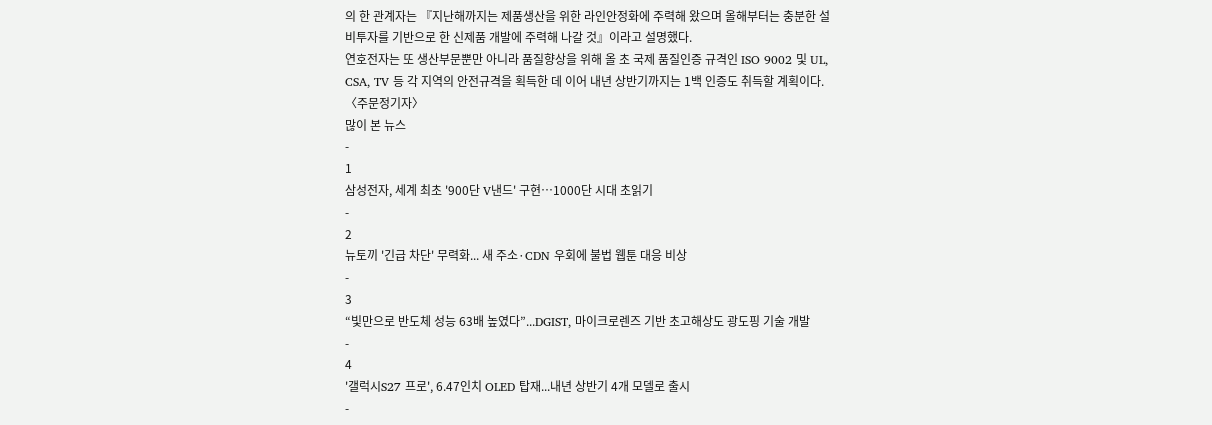의 한 관계자는 『지난해까지는 제품생산을 위한 라인안정화에 주력해 왔으며 올해부터는 충분한 설비투자를 기반으로 한 신제품 개발에 주력해 나갈 것』이라고 설명했다.
연호전자는 또 생산부문뿐만 아니라 품질향상을 위해 올 초 국제 품질인증 규격인 ISO 9002 및 UL, CSA, TV 등 각 지역의 안전규격을 획득한 데 이어 내년 상반기까지는 1백 인증도 취득할 계획이다.
〈주문정기자〉
많이 본 뉴스
-
1
삼성전자, 세계 최초 '900단 V낸드' 구현…1000단 시대 초읽기
-
2
뉴토끼 '긴급 차단' 무력화... 새 주소·CDN 우회에 불법 웹툰 대응 비상
-
3
“빛만으로 반도체 성능 63배 높였다”...DGIST, 마이크로렌즈 기반 초고해상도 광도핑 기술 개발
-
4
'갤럭시S27 프로', 6.47인치 OLED 탑재...내년 상반기 4개 모델로 출시
-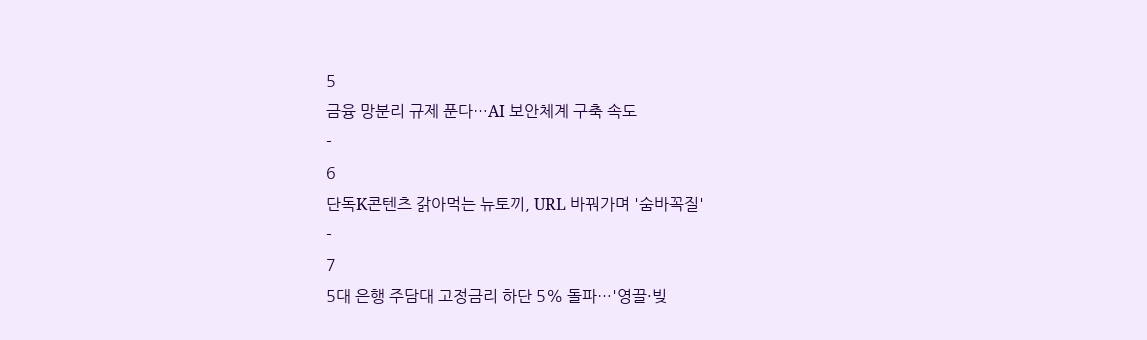5
금융 망분리 규제 푼다…AI 보안체계 구축 속도
-
6
단독K콘텐츠 갉아먹는 뉴토끼, URL 바꿔가며 '숨바꼭질'
-
7
5대 은행 주담대 고정금리 하단 5% 돌파…'영끌·빚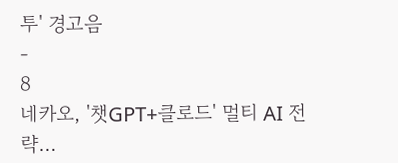투' 경고음
-
8
네카오, '챗GPT+클로드' 멀티 AI 전략…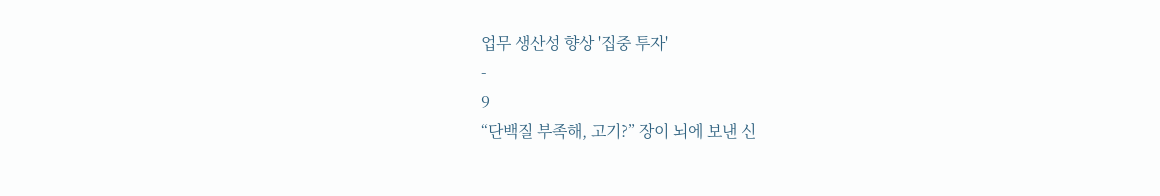업무 생산성 향상 '집중 투자'
-
9
“단백질 부족해, 고기?” 장이 뇌에 보낸 신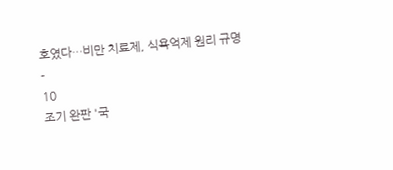호였다…비만 치료제, 식욕억제 원리 규명
-
10
조기 완판 '국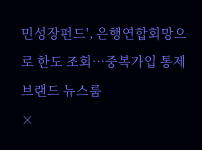민성장펀드', 은행연합회망으로 한도 조회…중복가입 통제
브랜드 뉴스룸
×